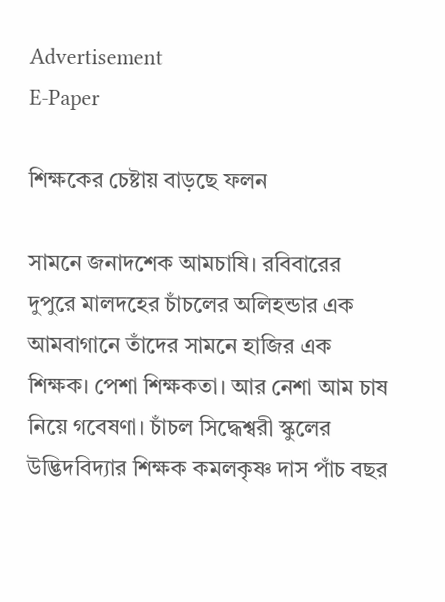Advertisement
E-Paper

শিক্ষকের চেষ্টায় বাড়ছে ফলন

সামনে জনাদশেক আমচাষি। রবিবারের দুপুরে মালদহের চাঁচলের অলিহন্ডার এক আমবাগানে তাঁদের সামনে হাজির এক শিক্ষক। পেশা শিক্ষকতা। আর নেশা আম চাষ নিয়ে গবেষণা। চাঁচল সিদ্ধেশ্বরী স্কুলের উদ্ভিদবিদ্যার শিক্ষক কমলকৃষ্ণ দাস পাঁচ বছর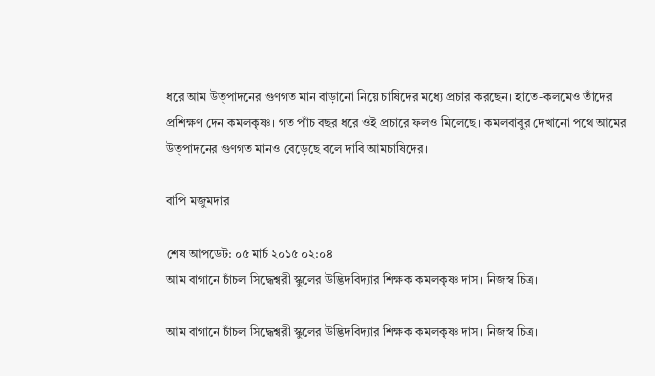ধরে আম উত্‌পাদনের গুণগত মান বাড়ানো নিয়ে চাষিদের মধ্যে প্রচার করছেন। হাতে-কলমেও তাঁদের প্রশিক্ষণ দেন কমলকৃষ্ণ। গত পাঁচ বছর ধরে ওই প্রচারে ফলও মিলেছে। কমলবাবুর দেখানো পথে আমের উত্‌পাদনের গুণগত মানও বেড়েছে বলে দাবি আমচাষিদের।

বাপি মজুমদার

শেষ আপডেট: ০৫ মার্চ ২০১৫ ০২:০৪
আম বাগানে চাঁচল সিদ্ধেশ্বরী স্কুলের উদ্ভিদবিদ্যার শিক্ষক কমলকৃষ্ণ দাস। নিজস্ব চিত্র।

আম বাগানে চাঁচল সিদ্ধেশ্বরী স্কুলের উদ্ভিদবিদ্যার শিক্ষক কমলকৃষ্ণ দাস। নিজস্ব চিত্র।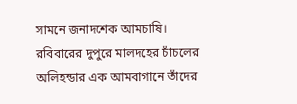সামনে জনাদশেক আমচাষি। রবিবারের দুপুরে মালদহের চাঁচলের অলিহন্ডার এক আমবাগানে তাঁদের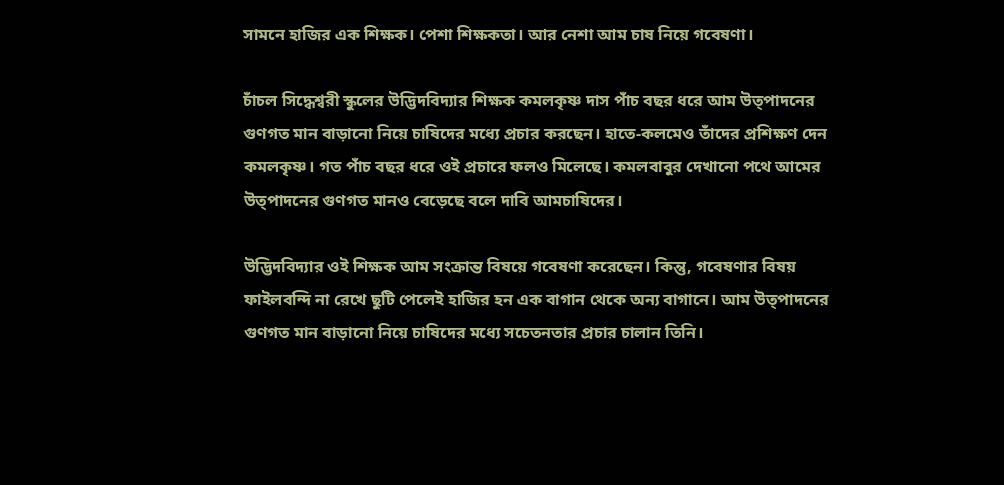সামনে হাজির এক শিক্ষক। পেশা শিক্ষকতা। আর নেশা আম চাষ নিয়ে গবেষণা।

চাঁচল সিদ্ধেশ্বরী স্কুলের উদ্ভিদবিদ্যার শিক্ষক কমলকৃষ্ণ দাস পাঁচ বছর ধরে আম উত্‌পাদনের গুণগত মান বাড়ানো নিয়ে চাষিদের মধ্যে প্রচার করছেন। হাতে-কলমেও তাঁদের প্রশিক্ষণ দেন কমলকৃষ্ণ। গত পাঁচ বছর ধরে ওই প্রচারে ফলও মিলেছে। কমলবাবুর দেখানো পথে আমের উত্‌পাদনের গুণগত মানও বেড়েছে বলে দাবি আমচাষিদের।

উদ্ভিদবিদ্যার ওই শিক্ষক আম সংক্রান্ত বিষয়ে গবেষণা করেছেন। কিন্তু, গবেষণার বিষয় ফাইলবন্দি না রেখে ছুটি পেলেই হাজির হন এক বাগান থেকে অন্য বাগানে। আম উত্‌পাদনের গুণগত মান বাড়ানো নিয়ে চাষিদের মধ্যে সচেতনতার প্রচার চালান তিনি।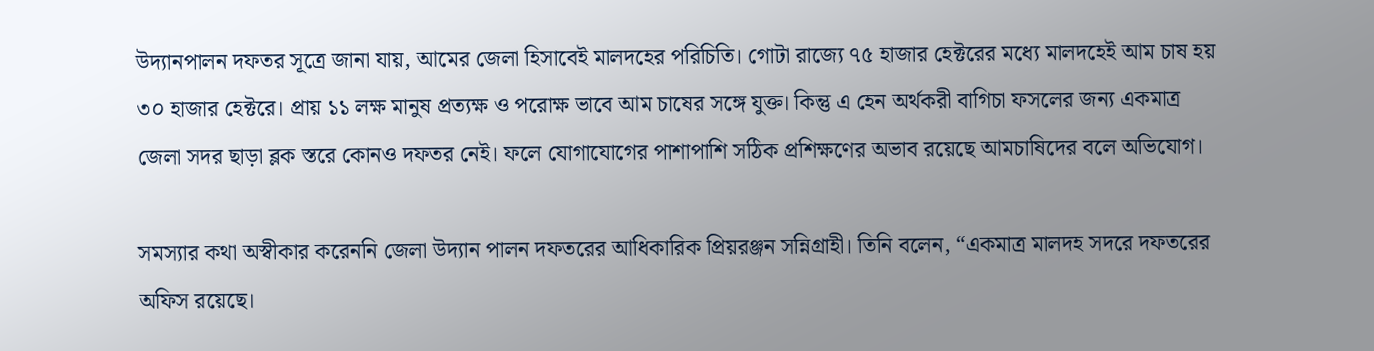উদ্যানপালন দফতর সূত্রে জানা যায়, আমের জেলা হিসাবেই মালদহের পরিচিতি। গোটা রাজ্যে ৭৫ হাজার হেক্টরের মধ্যে মালদহেই আম চাষ হয় ৩০ হাজার হেক্টরে। প্রায় ১১ লক্ষ মানুষ প্রত্যক্ষ ও পরোক্ষ ভাবে আম চাষের সঙ্গে যুক্ত। কিন্তু এ হেন অর্থকরী বাগিচা ফসলের জন্য একমাত্র জেলা সদর ছাড়া ব্লক স্তরে কোনও দফতর নেই। ফলে যোগাযোগের পাশাপাশি সঠিক প্রশিক্ষণের অভাব রয়েছে আমচাষিদের বলে অভিযোগ।

সমস্যার কথা অস্বীকার করেননি জেলা উদ্যান পালন দফতরের আধিকারিক প্রিয়রঞ্জন সন্নিগ্রাহী। তিনি বলেন, “একমাত্র মালদহ সদরে দফতরের অফিস রয়েছে।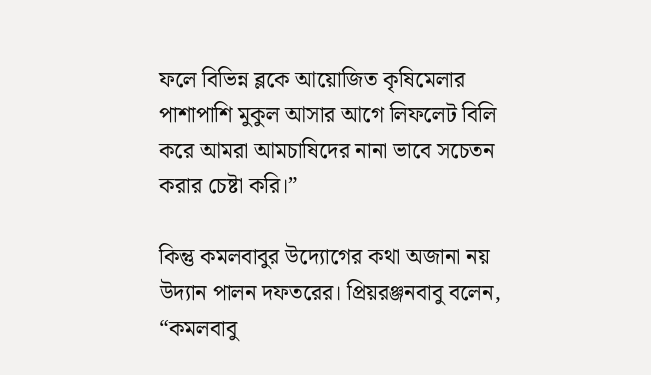ফলে বিভিন্ন ব্লকে আয়োজিত কৃষিমেলার পাশাপাশি মুকুল আসার আগে লিফলেট বিলি করে আমরা আমচাষিদের নানা ভাবে সচেতন করার চেষ্টা করি।”

কিন্তু কমলবাবুর উদ্যোগের কথা অজানা নয় উদ্যান পালন দফতরের। প্রিয়রঞ্জনবাবু বলেন, “কমলবাবু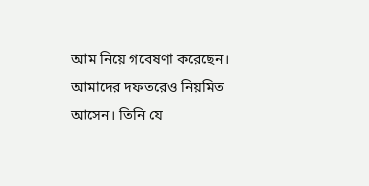আম নিয়ে গবেষণা করেছেন। আমাদের দফতরেও নিয়মিত আসেন। তিনি যে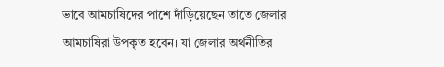ভাবে আমচাষিদের পাশে দাঁড়িয়েছেন তাতে জেলার আমচাষিরা উপকৃত হবেন। যা জেলার অর্থনীতির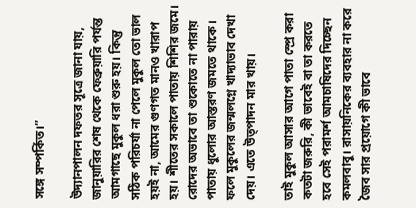সঙ্গে সম্পর্কিত।”

উদ্যানপালন দফতর সূত্রে জানা যায়, জানুয়ারির শেষ থেকে ফেব্রুয়ারি পর্যন্ত আমগাছে মুকুল ধরা শুরু হয়। কিন্তু সঠিক পরিচর্যা না পেলে মুকুল তো ভাল হয়ই না, আমের গুণগত মানও খারাপ হয়। শীতের সকালে পাতায় শিশির জমে। রোদের অভাবে তা শুকোতে না পারায় পাতায় ধুলোর আস্তরণ জমতে থাকে। ফলে মুকুলের জন্মলগ্নে খাদ্যাভাব দেখা দেয়। এতে উত্‌পাদন মার খায়।

তাই মুকুল আসার আগে পাতা স্প্রে করা কতটা জরুরি, কী ভাবেই বা তা করতে হবে সেই পরামর্শ আমচাষিদের দিচ্ছেন কমলবাবু। রাসায়নিকের ব্যবহার না করে জৈব সার প্রয়োগে কী ভাবে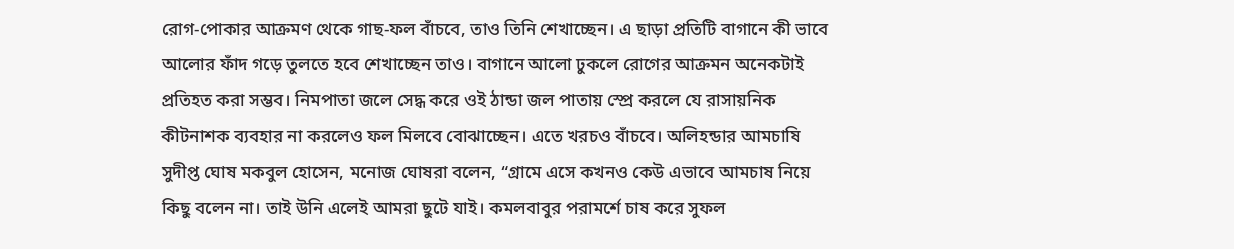রোগ-পোকার আক্রমণ থেকে গাছ-ফল বাঁচবে, তাও তিনি শেখাচ্ছেন। এ ছাড়া প্রতিটি বাগানে কী ভাবে আলোর ফাঁদ গড়ে তুলতে হবে শেখাচ্ছেন তাও। বাগানে আলো ঢুকলে রোগের আক্রমন অনেকটাই প্রতিহত করা সম্ভব। নিমপাতা জলে সেদ্ধ করে ওই ঠান্ডা জল পাতায় স্প্রে করলে যে রাসায়নিক কীটনাশক ব্যবহার না করলেও ফল মিলবে বোঝাচ্ছেন। এতে খরচও বাঁচবে। অলিহন্ডার আমচাষি সুদীপ্ত ঘোষ মকবুল হোসেন, মনোজ ঘোষরা বলেন, “গ্রামে এসে কখনও কেউ এভাবে আমচাষ নিয়ে কিছু বলেন না। তাই উনি এলেই আমরা ছুটে যাই। কমলবাবুর পরামর্শে চাষ করে সুফল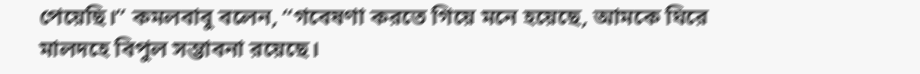পেয়েছি।” কমলবাবু বলেন, “গবেষণা করতে গিয়ে মনে হয়েছে, আমকে ঘিরে মালদহে বিপুল সম্ভাবনা রয়েছে।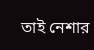তাই নেশার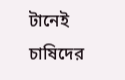টানেই চাষিদের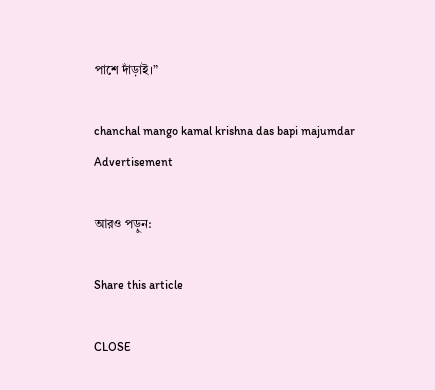পাশে দাঁড়াই।”

chanchal mango kamal krishna das bapi majumdar
Advertisement

আরও পড়ুন:

Share this article

CLOSE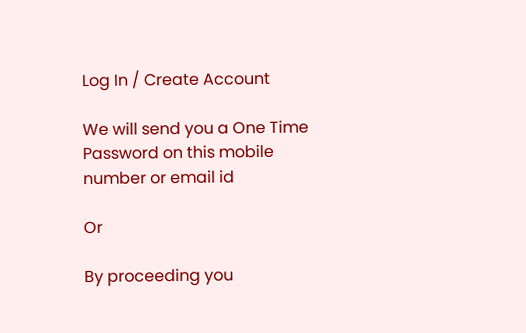Log In / Create Account

We will send you a One Time Password on this mobile number or email id

Or

By proceeding you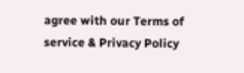agree with our Terms of service & Privacy Policy